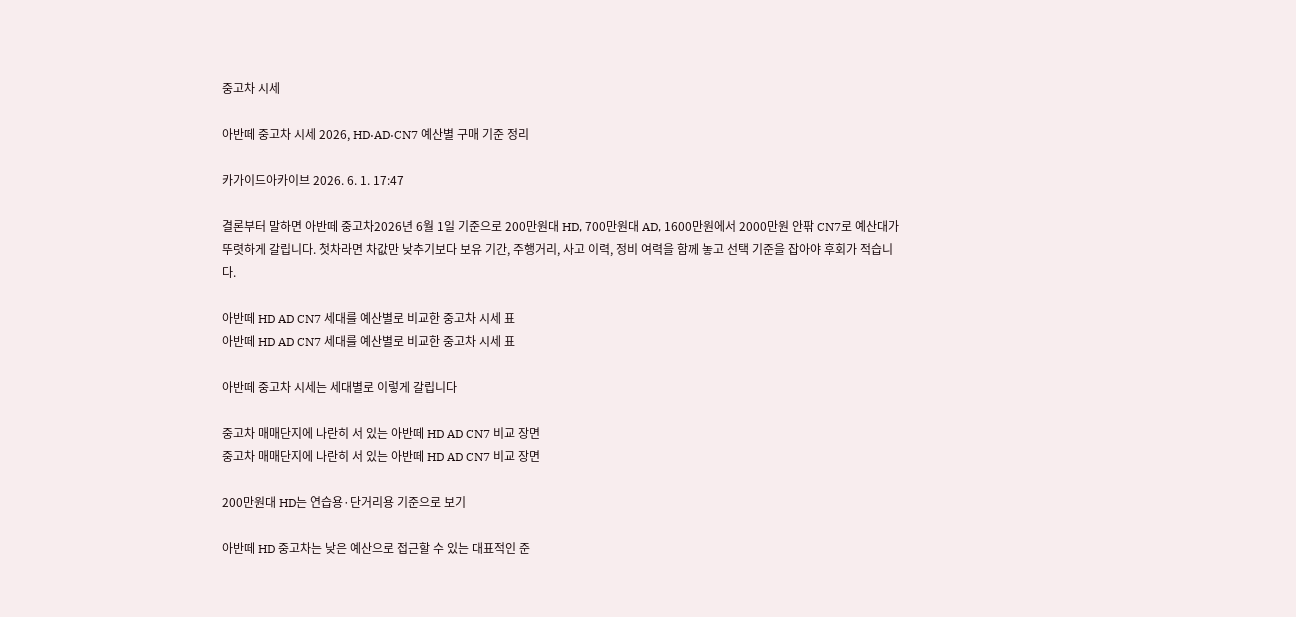중고차 시세

아반떼 중고차 시세 2026, HD·AD·CN7 예산별 구매 기준 정리

카가이드아카이브 2026. 6. 1. 17:47

결론부터 말하면 아반떼 중고차2026년 6월 1일 기준으로 200만원대 HD, 700만원대 AD, 1600만원에서 2000만원 안팎 CN7로 예산대가 뚜렷하게 갈립니다. 첫차라면 차값만 낮추기보다 보유 기간, 주행거리, 사고 이력, 정비 여력을 함께 놓고 선택 기준을 잡아야 후회가 적습니다.

아반떼 HD AD CN7 세대를 예산별로 비교한 중고차 시세 표
아반떼 HD AD CN7 세대를 예산별로 비교한 중고차 시세 표

아반떼 중고차 시세는 세대별로 이렇게 갈립니다

중고차 매매단지에 나란히 서 있는 아반떼 HD AD CN7 비교 장면
중고차 매매단지에 나란히 서 있는 아반떼 HD AD CN7 비교 장면

200만원대 HD는 연습용·단거리용 기준으로 보기

아반떼 HD 중고차는 낮은 예산으로 접근할 수 있는 대표적인 준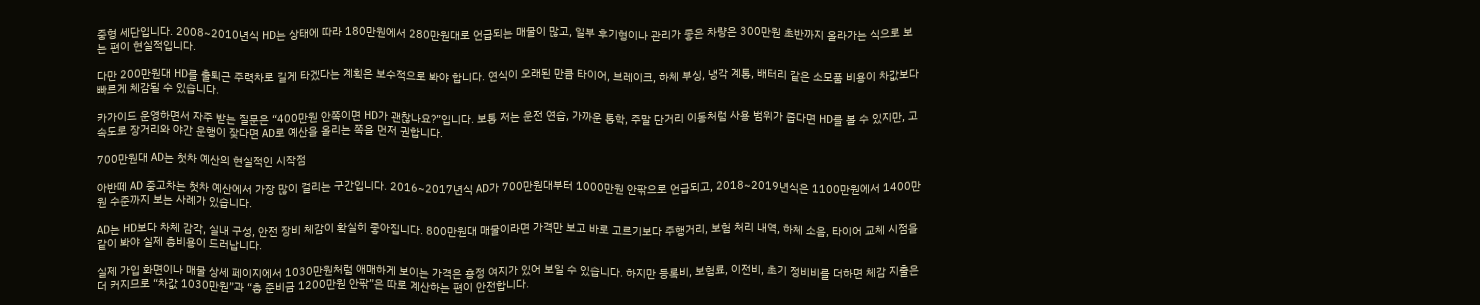중형 세단입니다. 2008~2010년식 HD는 상태에 따라 180만원에서 280만원대로 언급되는 매물이 많고, 일부 후기형이나 관리가 좋은 차량은 300만원 초반까지 올라가는 식으로 보는 편이 현실적입니다.

다만 200만원대 HD를 출퇴근 주력차로 길게 타겠다는 계획은 보수적으로 봐야 합니다. 연식이 오래된 만큼 타이어, 브레이크, 하체 부싱, 냉각 계통, 배터리 같은 소모품 비용이 차값보다 빠르게 체감될 수 있습니다.

카가이드 운영하면서 자주 받는 질문은 “400만원 안쪽이면 HD가 괜찮나요?”입니다. 보통 저는 운전 연습, 가까운 통학, 주말 단거리 이동처럼 사용 범위가 좁다면 HD를 볼 수 있지만, 고속도로 장거리와 야간 운행이 잦다면 AD로 예산을 올리는 쪽을 먼저 권합니다.

700만원대 AD는 첫차 예산의 현실적인 시작점

아반떼 AD 중고차는 첫차 예산에서 가장 많이 걸리는 구간입니다. 2016~2017년식 AD가 700만원대부터 1000만원 안팎으로 언급되고, 2018~2019년식은 1100만원에서 1400만원 수준까지 보는 사례가 있습니다.

AD는 HD보다 차체 감각, 실내 구성, 안전 장비 체감이 확실히 좋아집니다. 800만원대 매물이라면 가격만 보고 바로 고르기보다 주행거리, 보험 처리 내역, 하체 소음, 타이어 교체 시점을 같이 봐야 실제 총비용이 드러납니다.

실제 가입 화면이나 매물 상세 페이지에서 1030만원처럼 애매하게 보이는 가격은 흥정 여지가 있어 보일 수 있습니다. 하지만 등록비, 보험료, 이전비, 초기 정비비를 더하면 체감 지출은 더 커지므로 “차값 1030만원”과 “총 준비금 1200만원 안팎”은 따로 계산하는 편이 안전합니다.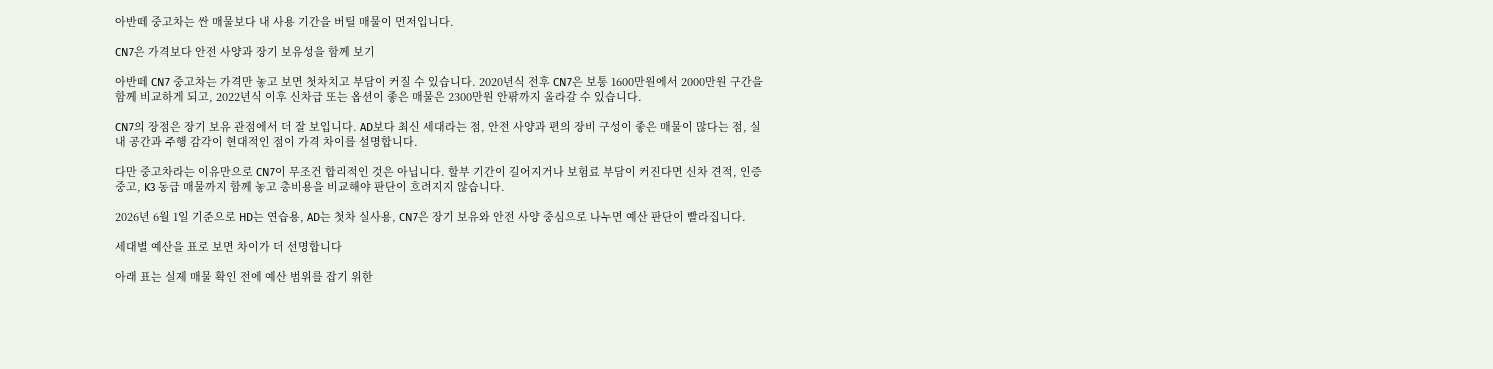아반떼 중고차는 싼 매물보다 내 사용 기간을 버틸 매물이 먼저입니다.

CN7은 가격보다 안전 사양과 장기 보유성을 함께 보기

아반떼 CN7 중고차는 가격만 놓고 보면 첫차치고 부담이 커질 수 있습니다. 2020년식 전후 CN7은 보통 1600만원에서 2000만원 구간을 함께 비교하게 되고, 2022년식 이후 신차급 또는 옵션이 좋은 매물은 2300만원 안팎까지 올라갈 수 있습니다.

CN7의 장점은 장기 보유 관점에서 더 잘 보입니다. AD보다 최신 세대라는 점, 안전 사양과 편의 장비 구성이 좋은 매물이 많다는 점, 실내 공간과 주행 감각이 현대적인 점이 가격 차이를 설명합니다.

다만 중고차라는 이유만으로 CN7이 무조건 합리적인 것은 아닙니다. 할부 기간이 길어지거나 보험료 부담이 커진다면 신차 견적, 인증 중고, K3 동급 매물까지 함께 놓고 총비용을 비교해야 판단이 흐려지지 않습니다.

2026년 6월 1일 기준으로 HD는 연습용, AD는 첫차 실사용, CN7은 장기 보유와 안전 사양 중심으로 나누면 예산 판단이 빨라집니다.

세대별 예산을 표로 보면 차이가 더 선명합니다

아래 표는 실제 매물 확인 전에 예산 범위를 잡기 위한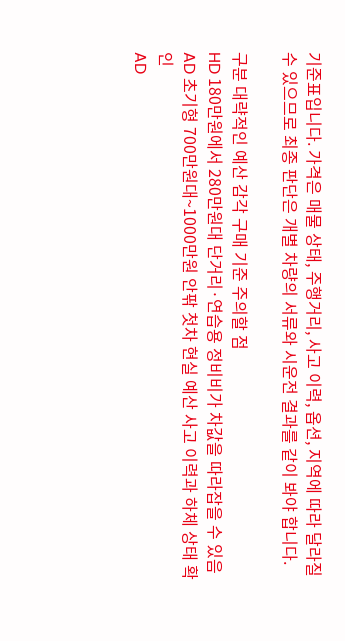기준표입니다. 가격은 매물 상태, 주행거리, 사고 이력, 옵션, 지역에 따라 달라질 수 있으므로 최종 판단은 개별 차량의 서류와 시운전 결과를 같이 봐야 합니다.

구분 대략적인 예산 감각 구매 기준 주의할 점
HD 180만원에서 280만원대 단거리·연습용 정비비가 차값을 따라잡을 수 있음
AD 초기형 700만원대~1000만원 안팎 첫차 현실 예산 사고 이력과 하체 상태 확인
AD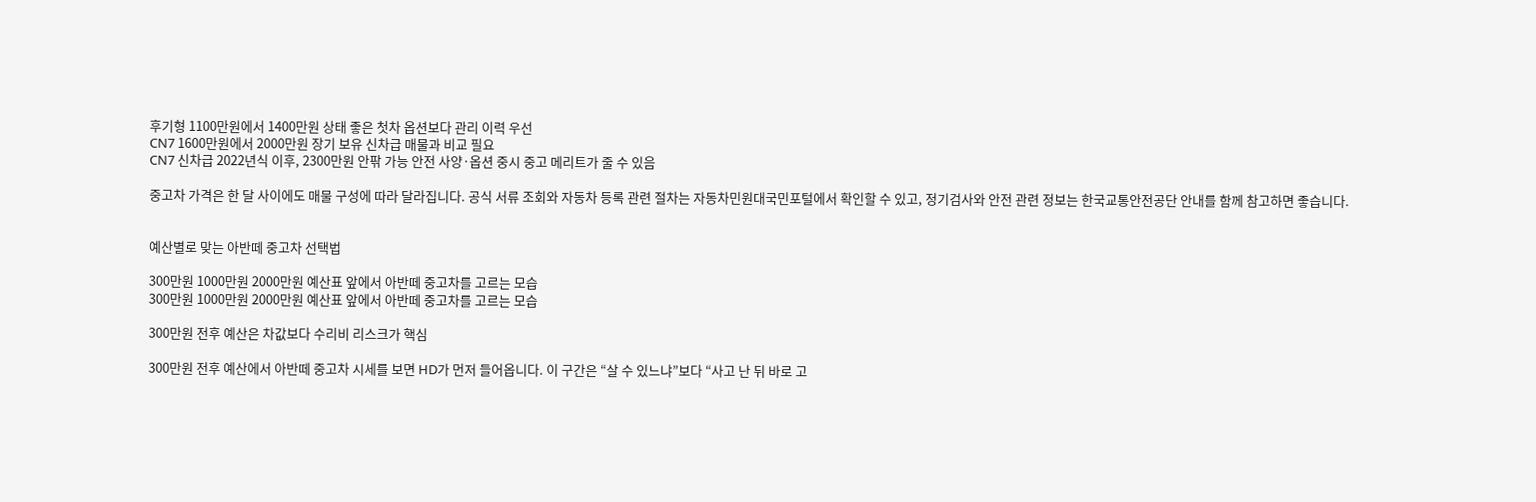후기형 1100만원에서 1400만원 상태 좋은 첫차 옵션보다 관리 이력 우선
CN7 1600만원에서 2000만원 장기 보유 신차급 매물과 비교 필요
CN7 신차급 2022년식 이후, 2300만원 안팎 가능 안전 사양·옵션 중시 중고 메리트가 줄 수 있음

중고차 가격은 한 달 사이에도 매물 구성에 따라 달라집니다. 공식 서류 조회와 자동차 등록 관련 절차는 자동차민원대국민포털에서 확인할 수 있고, 정기검사와 안전 관련 정보는 한국교통안전공단 안내를 함께 참고하면 좋습니다.


예산별로 맞는 아반떼 중고차 선택법

300만원 1000만원 2000만원 예산표 앞에서 아반떼 중고차를 고르는 모습
300만원 1000만원 2000만원 예산표 앞에서 아반떼 중고차를 고르는 모습

300만원 전후 예산은 차값보다 수리비 리스크가 핵심

300만원 전후 예산에서 아반떼 중고차 시세를 보면 HD가 먼저 들어옵니다. 이 구간은 “살 수 있느냐”보다 “사고 난 뒤 바로 고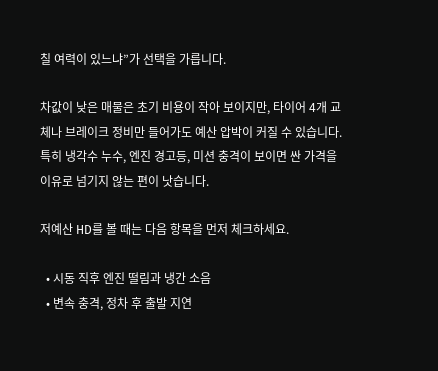칠 여력이 있느냐”가 선택을 가릅니다.

차값이 낮은 매물은 초기 비용이 작아 보이지만, 타이어 4개 교체나 브레이크 정비만 들어가도 예산 압박이 커질 수 있습니다. 특히 냉각수 누수, 엔진 경고등, 미션 충격이 보이면 싼 가격을 이유로 넘기지 않는 편이 낫습니다.

저예산 HD를 볼 때는 다음 항목을 먼저 체크하세요.

  • 시동 직후 엔진 떨림과 냉간 소음
  • 변속 충격, 정차 후 출발 지연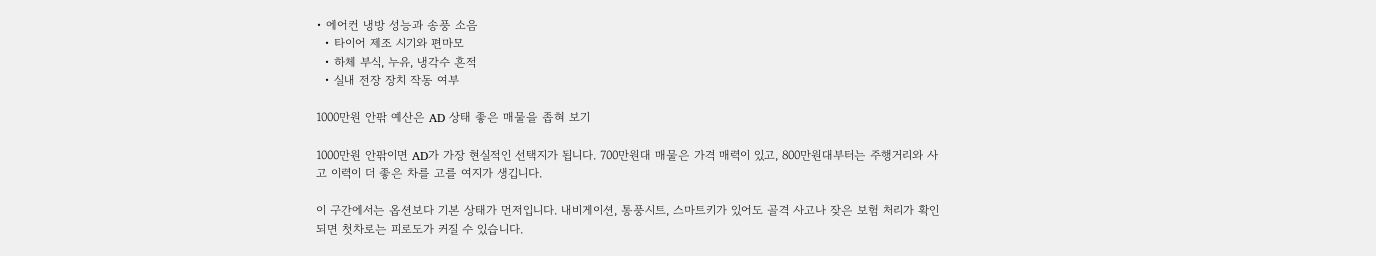• 에어컨 냉방 성능과 송풍 소음
  • 타이어 제조 시기와 편마모
  • 하체 부식, 누유, 냉각수 흔적
  • 실내 전장 장치 작동 여부

1000만원 안팎 예산은 AD 상태 좋은 매물을 좁혀 보기

1000만원 안팎이면 AD가 가장 현실적인 선택지가 됩니다. 700만원대 매물은 가격 매력이 있고, 800만원대부터는 주행거리와 사고 이력이 더 좋은 차를 고를 여지가 생깁니다.

이 구간에서는 옵션보다 기본 상태가 먼저입니다. 내비게이션, 통풍시트, 스마트키가 있어도 골격 사고나 잦은 보험 처리가 확인되면 첫차로는 피로도가 커질 수 있습니다.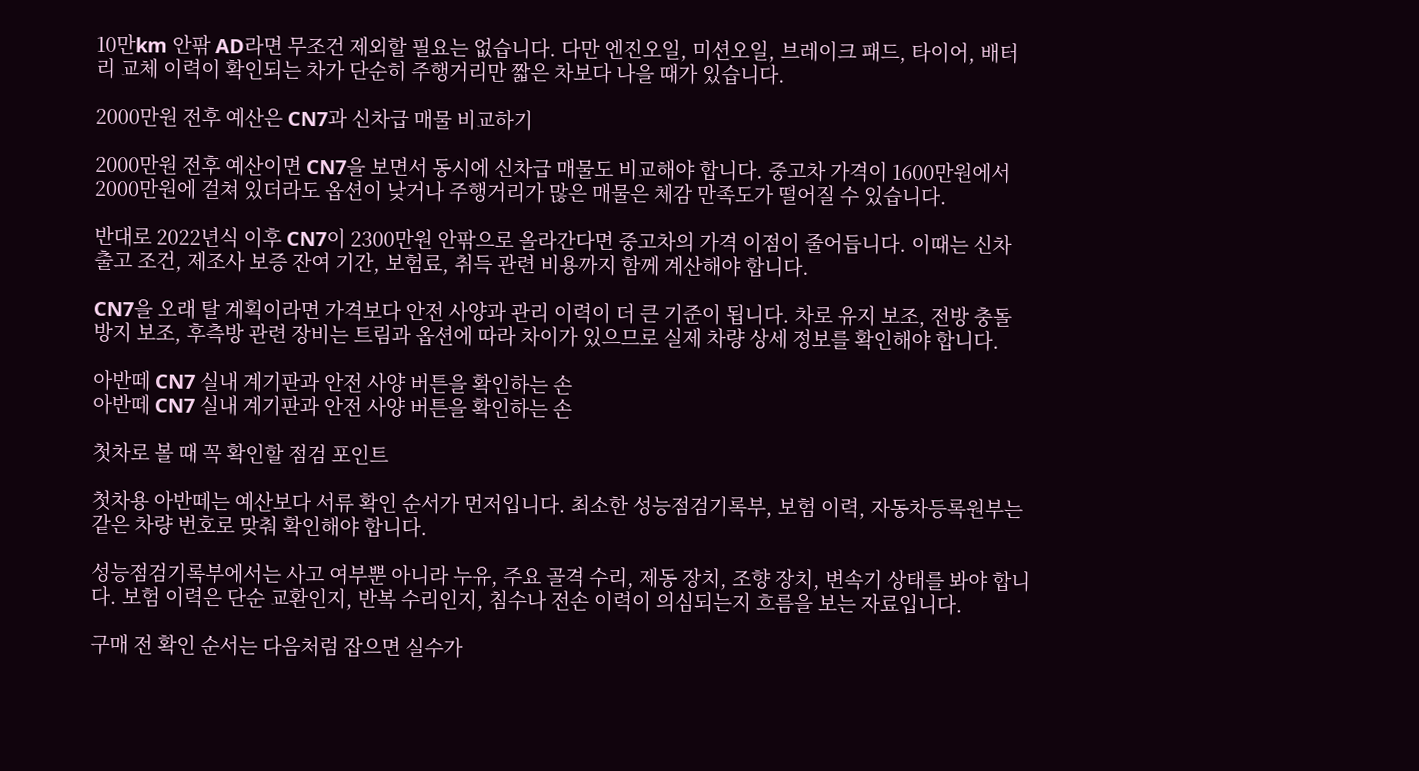10만km 안팎 AD라면 무조건 제외할 필요는 없습니다. 다만 엔진오일, 미션오일, 브레이크 패드, 타이어, 배터리 교체 이력이 확인되는 차가 단순히 주행거리만 짧은 차보다 나을 때가 있습니다.

2000만원 전후 예산은 CN7과 신차급 매물 비교하기

2000만원 전후 예산이면 CN7을 보면서 동시에 신차급 매물도 비교해야 합니다. 중고차 가격이 1600만원에서 2000만원에 걸쳐 있더라도 옵션이 낮거나 주행거리가 많은 매물은 체감 만족도가 떨어질 수 있습니다.

반대로 2022년식 이후 CN7이 2300만원 안팎으로 올라간다면 중고차의 가격 이점이 줄어듭니다. 이때는 신차 출고 조건, 제조사 보증 잔여 기간, 보험료, 취득 관련 비용까지 함께 계산해야 합니다.

CN7을 오래 탈 계획이라면 가격보다 안전 사양과 관리 이력이 더 큰 기준이 됩니다. 차로 유지 보조, 전방 충돌 방지 보조, 후측방 관련 장비는 트림과 옵션에 따라 차이가 있으므로 실제 차량 상세 정보를 확인해야 합니다.

아반떼 CN7 실내 계기판과 안전 사양 버튼을 확인하는 손
아반떼 CN7 실내 계기판과 안전 사양 버튼을 확인하는 손

첫차로 볼 때 꼭 확인할 점검 포인트

첫차용 아반떼는 예산보다 서류 확인 순서가 먼저입니다. 최소한 성능점검기록부, 보험 이력, 자동차등록원부는 같은 차량 번호로 맞춰 확인해야 합니다.

성능점검기록부에서는 사고 여부뿐 아니라 누유, 주요 골격 수리, 제동 장치, 조향 장치, 변속기 상태를 봐야 합니다. 보험 이력은 단순 교환인지, 반복 수리인지, 침수나 전손 이력이 의심되는지 흐름을 보는 자료입니다.

구매 전 확인 순서는 다음처럼 잡으면 실수가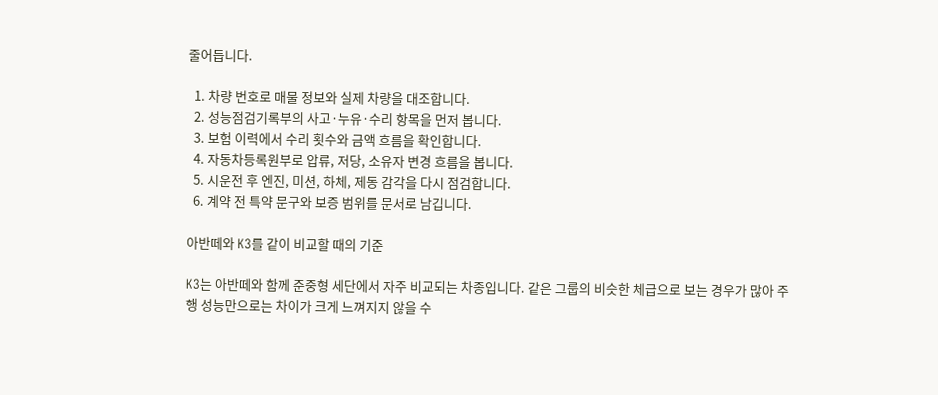줄어듭니다.

  1. 차량 번호로 매물 정보와 실제 차량을 대조합니다.
  2. 성능점검기록부의 사고·누유·수리 항목을 먼저 봅니다.
  3. 보험 이력에서 수리 횟수와 금액 흐름을 확인합니다.
  4. 자동차등록원부로 압류, 저당, 소유자 변경 흐름을 봅니다.
  5. 시운전 후 엔진, 미션, 하체, 제동 감각을 다시 점검합니다.
  6. 계약 전 특약 문구와 보증 범위를 문서로 남깁니다.

아반떼와 K3를 같이 비교할 때의 기준

K3는 아반떼와 함께 준중형 세단에서 자주 비교되는 차종입니다. 같은 그룹의 비슷한 체급으로 보는 경우가 많아 주행 성능만으로는 차이가 크게 느껴지지 않을 수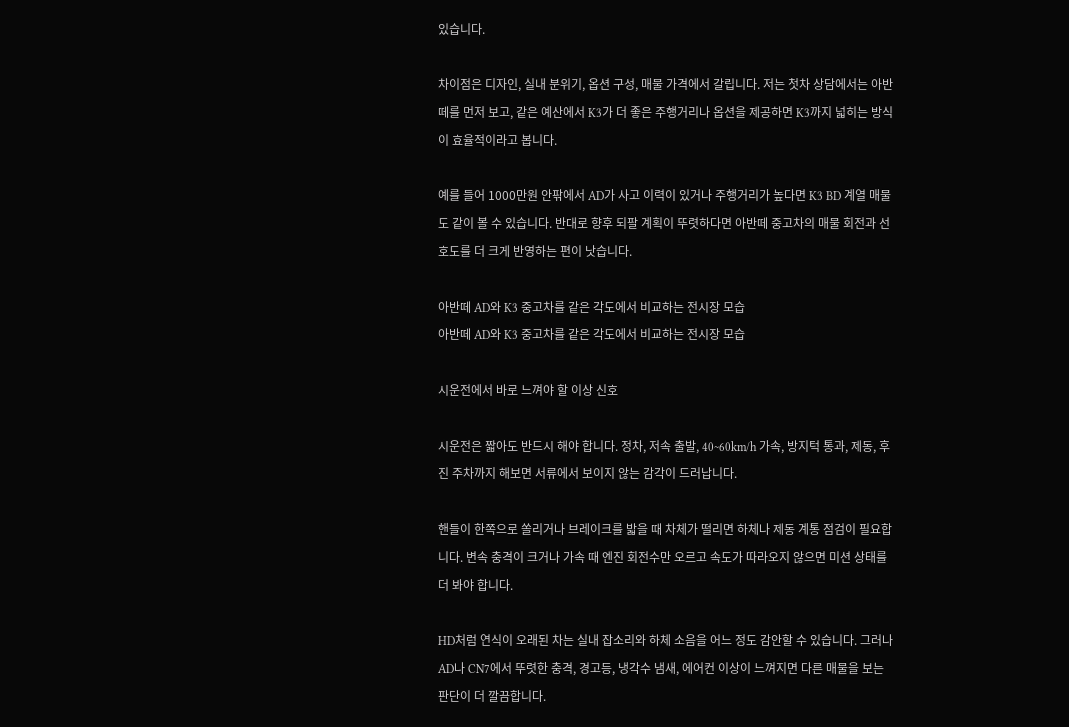있습니다.

차이점은 디자인, 실내 분위기, 옵션 구성, 매물 가격에서 갈립니다. 저는 첫차 상담에서는 아반떼를 먼저 보고, 같은 예산에서 K3가 더 좋은 주행거리나 옵션을 제공하면 K3까지 넓히는 방식이 효율적이라고 봅니다.

예를 들어 1000만원 안팎에서 AD가 사고 이력이 있거나 주행거리가 높다면 K3 BD 계열 매물도 같이 볼 수 있습니다. 반대로 향후 되팔 계획이 뚜렷하다면 아반떼 중고차의 매물 회전과 선호도를 더 크게 반영하는 편이 낫습니다.

아반떼 AD와 K3 중고차를 같은 각도에서 비교하는 전시장 모습
아반떼 AD와 K3 중고차를 같은 각도에서 비교하는 전시장 모습

시운전에서 바로 느껴야 할 이상 신호

시운전은 짧아도 반드시 해야 합니다. 정차, 저속 출발, 40~60km/h 가속, 방지턱 통과, 제동, 후진 주차까지 해보면 서류에서 보이지 않는 감각이 드러납니다.

핸들이 한쪽으로 쏠리거나 브레이크를 밟을 때 차체가 떨리면 하체나 제동 계통 점검이 필요합니다. 변속 충격이 크거나 가속 때 엔진 회전수만 오르고 속도가 따라오지 않으면 미션 상태를 더 봐야 합니다.

HD처럼 연식이 오래된 차는 실내 잡소리와 하체 소음을 어느 정도 감안할 수 있습니다. 그러나 AD나 CN7에서 뚜렷한 충격, 경고등, 냉각수 냄새, 에어컨 이상이 느껴지면 다른 매물을 보는 판단이 더 깔끔합니다.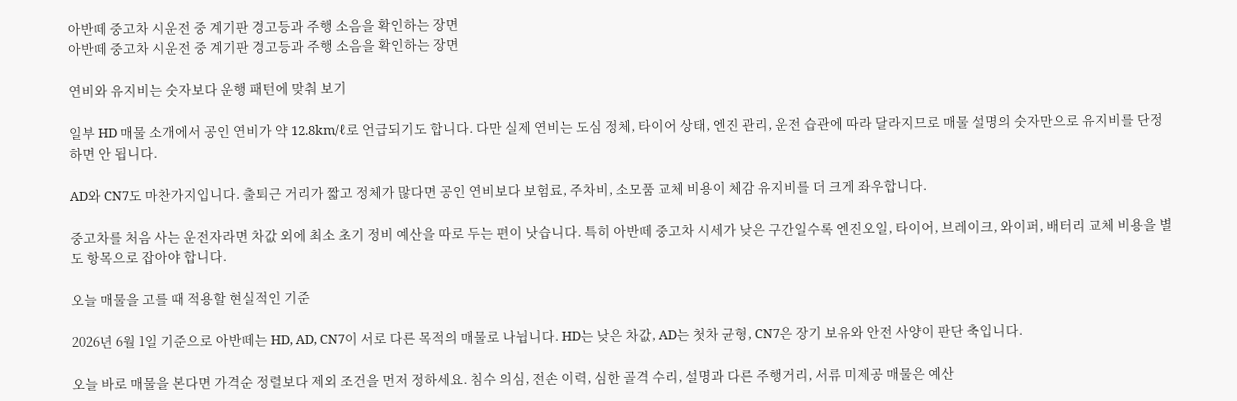아반떼 중고차 시운전 중 계기판 경고등과 주행 소음을 확인하는 장면
아반떼 중고차 시운전 중 계기판 경고등과 주행 소음을 확인하는 장면

연비와 유지비는 숫자보다 운행 패턴에 맞춰 보기

일부 HD 매물 소개에서 공인 연비가 약 12.8km/ℓ로 언급되기도 합니다. 다만 실제 연비는 도심 정체, 타이어 상태, 엔진 관리, 운전 습관에 따라 달라지므로 매물 설명의 숫자만으로 유지비를 단정하면 안 됩니다.

AD와 CN7도 마찬가지입니다. 출퇴근 거리가 짧고 정체가 많다면 공인 연비보다 보험료, 주차비, 소모품 교체 비용이 체감 유지비를 더 크게 좌우합니다.

중고차를 처음 사는 운전자라면 차값 외에 최소 초기 정비 예산을 따로 두는 편이 낫습니다. 특히 아반떼 중고차 시세가 낮은 구간일수록 엔진오일, 타이어, 브레이크, 와이퍼, 배터리 교체 비용을 별도 항목으로 잡아야 합니다.

오늘 매물을 고를 때 적용할 현실적인 기준

2026년 6월 1일 기준으로 아반떼는 HD, AD, CN7이 서로 다른 목적의 매물로 나뉩니다. HD는 낮은 차값, AD는 첫차 균형, CN7은 장기 보유와 안전 사양이 판단 축입니다.

오늘 바로 매물을 본다면 가격순 정렬보다 제외 조건을 먼저 정하세요. 침수 의심, 전손 이력, 심한 골격 수리, 설명과 다른 주행거리, 서류 미제공 매물은 예산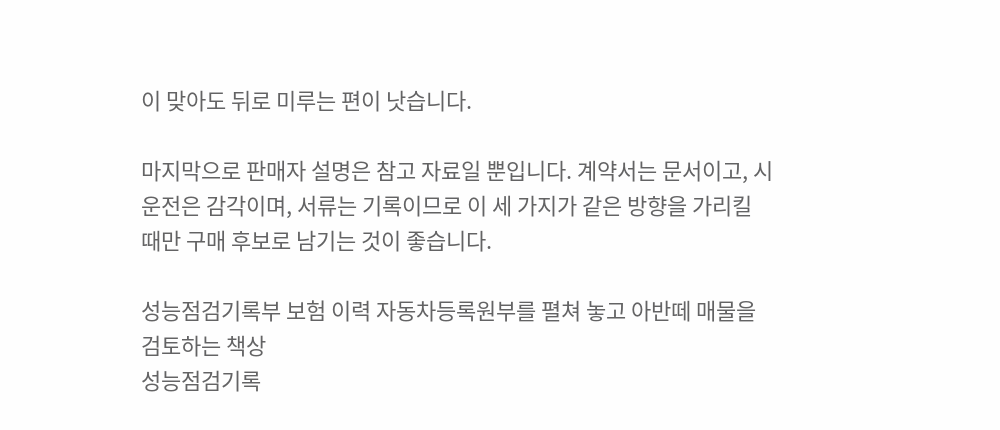이 맞아도 뒤로 미루는 편이 낫습니다.

마지막으로 판매자 설명은 참고 자료일 뿐입니다. 계약서는 문서이고, 시운전은 감각이며, 서류는 기록이므로 이 세 가지가 같은 방향을 가리킬 때만 구매 후보로 남기는 것이 좋습니다.

성능점검기록부 보험 이력 자동차등록원부를 펼쳐 놓고 아반떼 매물을 검토하는 책상
성능점검기록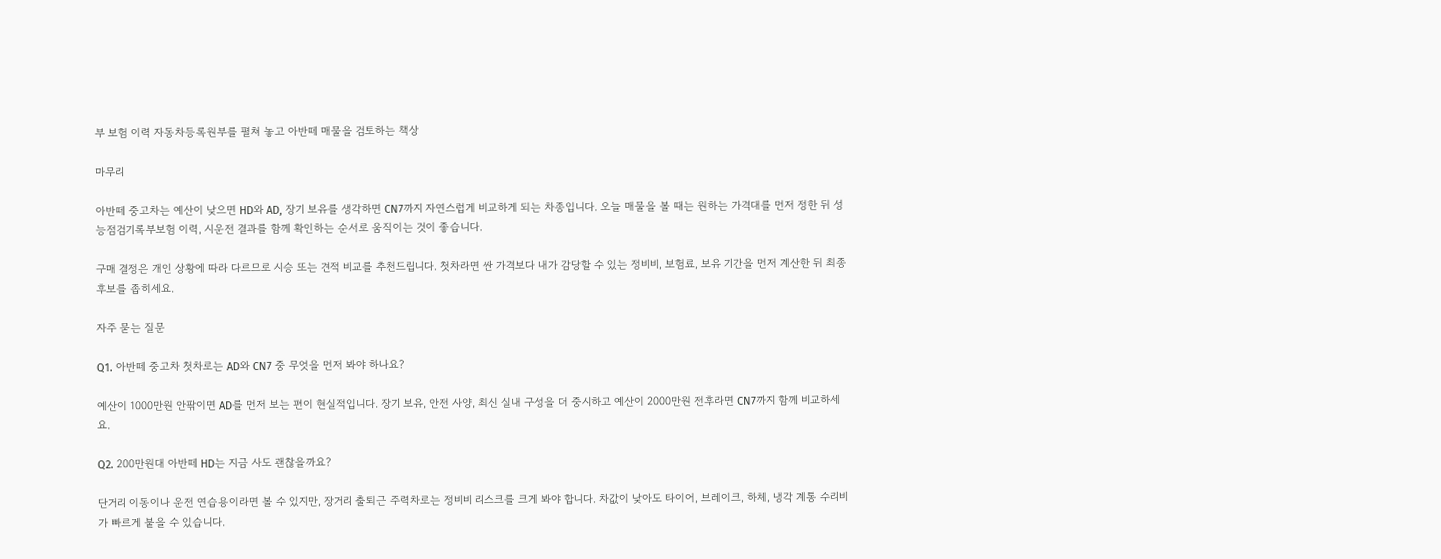부 보험 이력 자동차등록원부를 펼쳐 놓고 아반떼 매물을 검토하는 책상

마무리

아반떼 중고차는 예산이 낮으면 HD와 AD, 장기 보유를 생각하면 CN7까지 자연스럽게 비교하게 되는 차종입니다. 오늘 매물을 볼 때는 원하는 가격대를 먼저 정한 뒤 성능점검기록부보험 이력, 시운전 결과를 함께 확인하는 순서로 움직이는 것이 좋습니다.

구매 결정은 개인 상황에 따라 다르므로 시승 또는 견적 비교를 추천드립니다. 첫차라면 싼 가격보다 내가 감당할 수 있는 정비비, 보험료, 보유 기간을 먼저 계산한 뒤 최종 후보를 좁히세요.

자주 묻는 질문

Q1. 아반떼 중고차 첫차로는 AD와 CN7 중 무엇을 먼저 봐야 하나요?

예산이 1000만원 안팎이면 AD를 먼저 보는 편이 현실적입니다. 장기 보유, 안전 사양, 최신 실내 구성을 더 중시하고 예산이 2000만원 전후라면 CN7까지 함께 비교하세요.

Q2. 200만원대 아반떼 HD는 지금 사도 괜찮을까요?

단거리 이동이나 운전 연습용이라면 볼 수 있지만, 장거리 출퇴근 주력차로는 정비비 리스크를 크게 봐야 합니다. 차값이 낮아도 타이어, 브레이크, 하체, 냉각 계통 수리비가 빠르게 붙을 수 있습니다.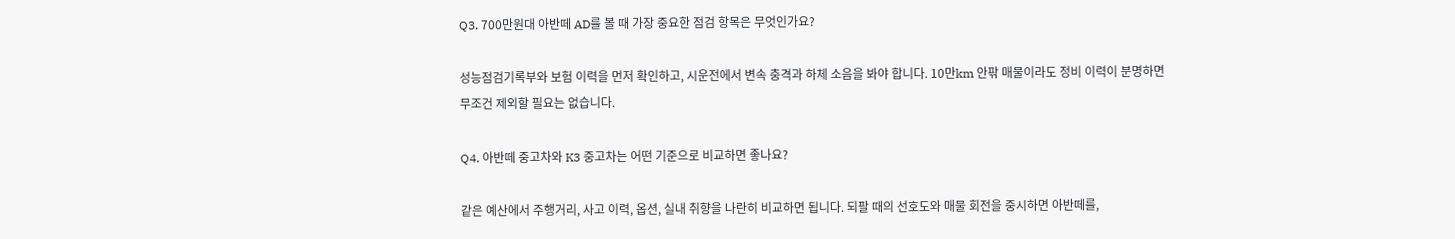Q3. 700만원대 아반떼 AD를 볼 때 가장 중요한 점검 항목은 무엇인가요?

성능점검기록부와 보험 이력을 먼저 확인하고, 시운전에서 변속 충격과 하체 소음을 봐야 합니다. 10만km 안팎 매물이라도 정비 이력이 분명하면 무조건 제외할 필요는 없습니다.

Q4. 아반떼 중고차와 K3 중고차는 어떤 기준으로 비교하면 좋나요?

같은 예산에서 주행거리, 사고 이력, 옵션, 실내 취향을 나란히 비교하면 됩니다. 되팔 때의 선호도와 매물 회전을 중시하면 아반떼를,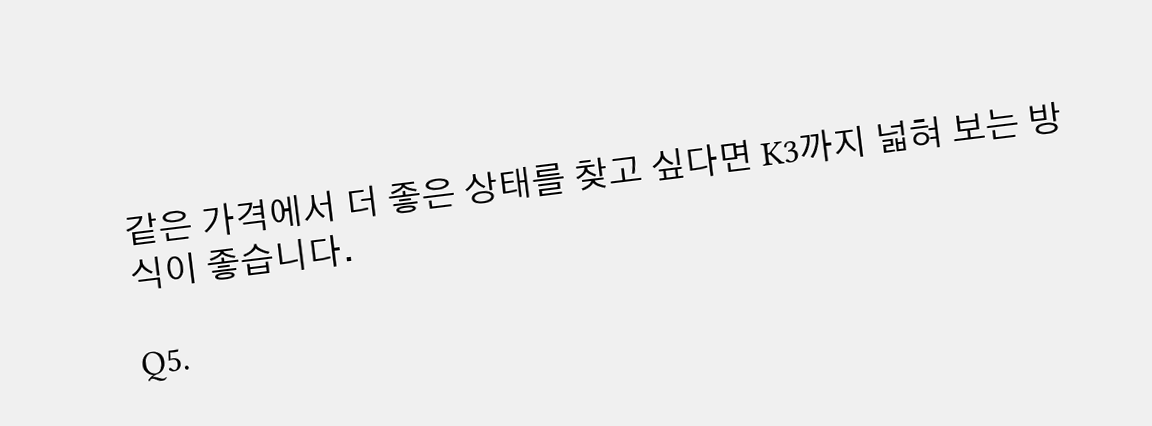같은 가격에서 더 좋은 상태를 찾고 싶다면 K3까지 넓혀 보는 방식이 좋습니다.

Q5.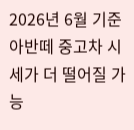2026년 6월 기준 아반떼 중고차 시세가 더 떨어질 가능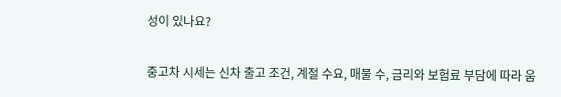성이 있나요?

중고차 시세는 신차 출고 조건, 계절 수요, 매물 수, 금리와 보험료 부담에 따라 움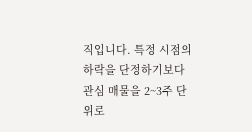직입니다. 특정 시점의 하락을 단정하기보다 관심 매물을 2~3주 단위로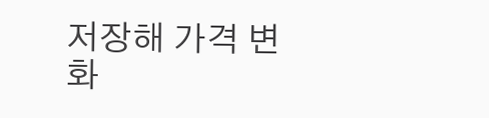저장해 가격 변화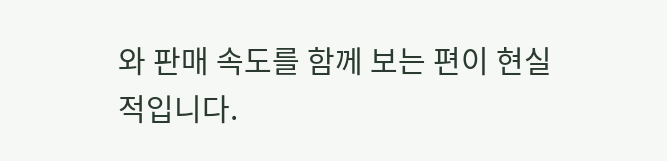와 판매 속도를 함께 보는 편이 현실적입니다.